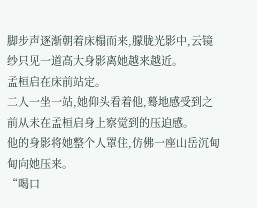脚步声逐渐朝着床榻而来,朦胧光影中,云镜纱只见一道高大身影离她越来越近。
孟桓启在床前站定。
二人一坐一站,她仰头看着他,蓦地感受到之前从未在孟桓启身上察觉到的压迫感。
他的身影将她整个人罩住,仿佛一座山岳沉甸甸向她压来。
“喝口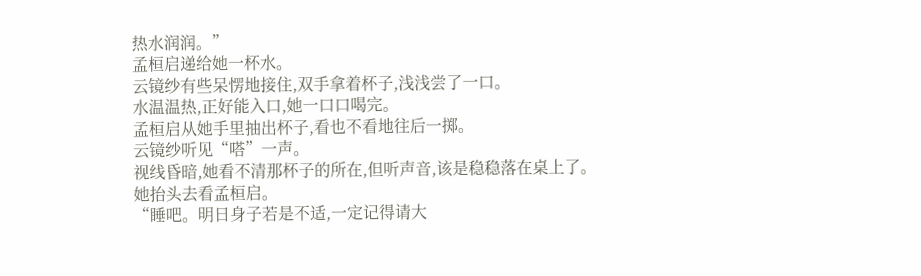热水润润。”
孟桓启递给她一杯水。
云镜纱有些呆愣地接住,双手拿着杯子,浅浅尝了一口。
水温温热,正好能入口,她一口口喝完。
孟桓启从她手里抽出杯子,看也不看地往后一掷。
云镜纱听见“嗒”一声。
视线昏暗,她看不清那杯子的所在,但听声音,该是稳稳落在桌上了。
她抬头去看孟桓启。
“睡吧。明日身子若是不适,一定记得请大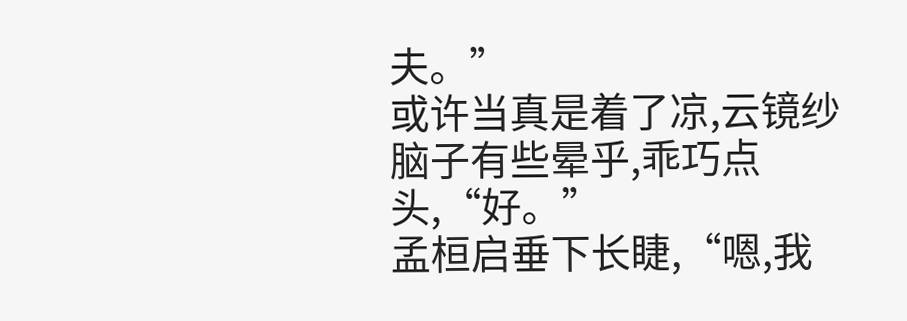夫。”
或许当真是着了凉,云镜纱脑子有些晕乎,乖巧点头,“好。”
孟桓启垂下长睫,“嗯,我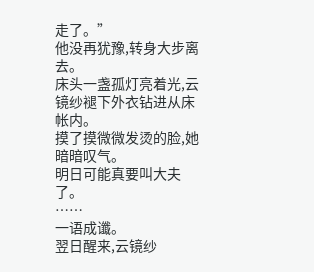走了。”
他没再犹豫,转身大步离去。
床头一盏孤灯亮着光,云镜纱褪下外衣钻进从床帐内。
摸了摸微微发烫的脸,她暗暗叹气。
明日可能真要叫大夫了。
……
一语成谶。
翌日醒来,云镜纱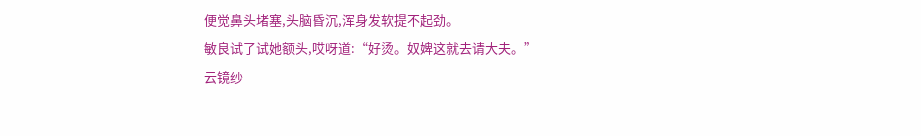便觉鼻头堵塞,头脑昏沉,浑身发软提不起劲。
敏良试了试她额头,哎呀道:“好烫。奴婢这就去请大夫。”
云镜纱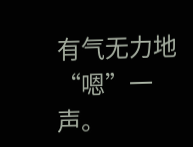有气无力地“嗯”一声。